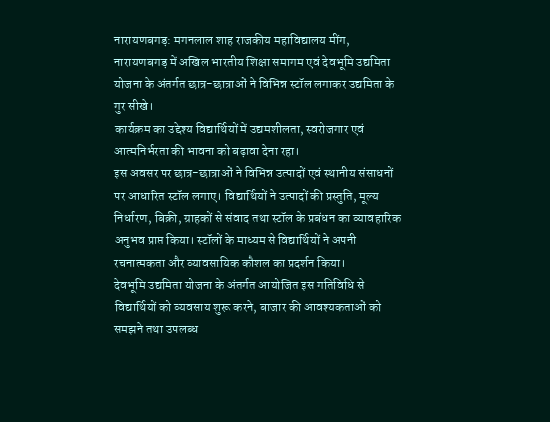नारायणबगड़: मगनलाल शाह राजकीय महाविद्यालय मींग, नारायणबगड़ में अखिल भारतीय शिक्षा समागम एवं देवभूमि उद्यमिता योजना के अंतर्गत छात्र-छात्राओं ने विभिन्न स्टॉल लगाकर उद्यमिता के गुर सीखे।
कार्यक्रम का उद्देश्य विद्यार्थियों में उद्यमशीलता, स्वरोजगार एवं आत्मनिर्भरता की भावना को बढ़ावा देना रहा।
इस अवसर पर छात्र-छात्राओं ने विभिन्न उत्पादों एवं स्थानीय संसाधनों पर आधारित स्टॉल लगाए। विद्यार्थियों ने उत्पादों की प्रस्तुति, मूल्य निर्धारण, बिक्री, ग्राहकों से संवाद तथा स्टॉल के प्रबंधन का व्यावहारिक अनुभव प्राप्त किया। स्टॉलों के माध्यम से विद्यार्थियों ने अपनी रचनात्मकता और व्यावसायिक कौशल का प्रदर्शन किया।
देवभूमि उद्यमिता योजना के अंतर्गत आयोजित इस गतिविधि से विद्यार्थियों को व्यवसाय शुरू करने, बाजार की आवश्यकताओं को समझने तथा उपलब्ध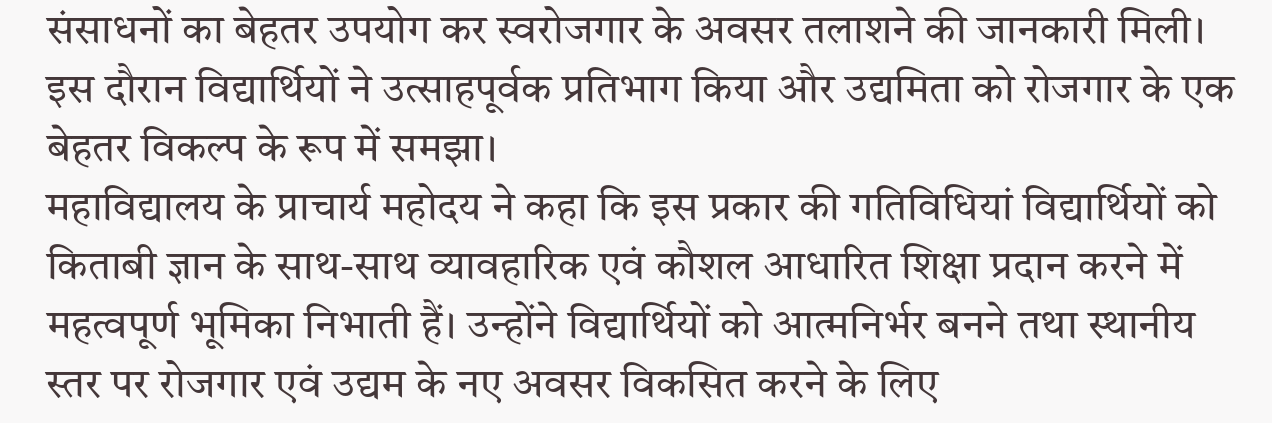संसाधनों का बेहतर उपयोग कर स्वरोजगार के अवसर तलाशने की जानकारी मिली। इस दौरान विद्यार्थियों ने उत्साहपूर्वक प्रतिभाग किया और उद्यमिता को रोजगार के एक बेहतर विकल्प के रूप में समझा।
महाविद्यालय के प्राचार्य महोदय ने कहा कि इस प्रकार की गतिविधियां विद्यार्थियों को किताबी ज्ञान के साथ-साथ व्यावहारिक एवं कौशल आधारित शिक्षा प्रदान करने में महत्वपूर्ण भूमिका निभाती हैं। उन्होंने विद्यार्थियों को आत्मनिर्भर बनने तथा स्थानीय स्तर पर रोजगार एवं उद्यम के नए अवसर विकसित करने के लिए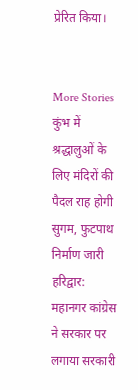प्रेरित किया।


More Stories
कुंभ में श्रद्धालुओं के लिए मंदिरों की पैदल राह होगी सुगम, फुटपाथ निर्माण जारी
हरिद्वार: महानगर कांग्रेस ने सरकार पर लगाया सरकारी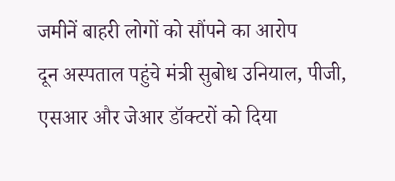जमीनें बाहरी लोगों को सौंपने का आरोप
दून अस्पताल पहुंचे मंत्री सुबोध उनियाल, पीजी, एसआर और जेआर डॉक्टरों को दिया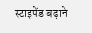स्टाइपेंड बढ़ाने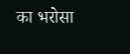का भरोसा